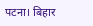पटना। बिहार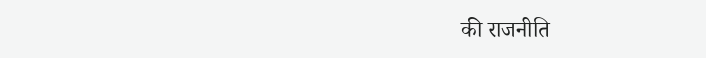की राजनीति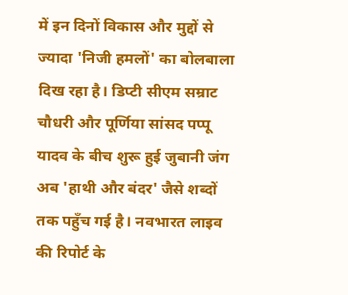में इन दिनों विकास और मुद्दों से ज्यादा 'निजी हमलों' का बोलबाला दिख रहा है। डिप्टी सीएम सम्राट चौधरी और पूर्णिया सांसद पप्पू यादव के बीच शुरू हुई जुबानी जंग अब 'हाथी और बंदर' जैसे शब्दों तक पहुँच गई है। नवभारत लाइव की रिपोर्ट के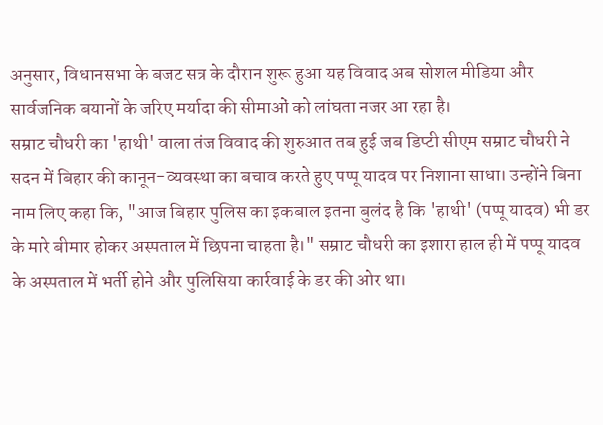अनुसार, विधानसभा के बजट सत्र के दौरान शुरू हुआ यह विवाद अब सोशल मीडिया और सार्वजनिक बयानों के जरिए मर्यादा की सीमाओं को लांघता नजर आ रहा है।
सम्राट चौधरी का 'हाथी' वाला तंज विवाद की शुरुआत तब हुई जब डिप्टी सीएम सम्राट चौधरी ने सदन में बिहार की कानून-व्यवस्था का बचाव करते हुए पप्पू यादव पर निशाना साधा। उन्होंने बिना नाम लिए कहा कि, "आज बिहार पुलिस का इकबाल इतना बुलंद है कि 'हाथी' (पप्पू यादव) भी डर के मारे बीमार होकर अस्पताल में छिपना चाहता है।" सम्राट चौधरी का इशारा हाल ही में पप्पू यादव के अस्पताल में भर्ती होने और पुलिसिया कार्रवाई के डर की ओर था।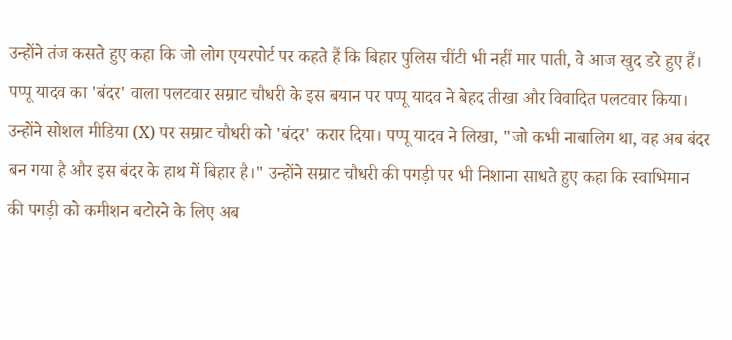उन्होंने तंज कसते हुए कहा कि जो लोग एयरपोर्ट पर कहते हैं कि बिहार पुलिस चींटी भी नहीं मार पाती, वे आज खुद डरे हुए हैं।
पप्पू यादव का 'बंदर' वाला पलटवार सम्राट चौधरी के इस बयान पर पप्पू यादव ने बेहद तीखा और विवादित पलटवार किया। उन्होंने सोशल मीडिया (X) पर सम्राट चौधरी को 'बंदर' करार दिया। पप्पू यादव ने लिखा, "जो कभी नाबालिग था, वह अब बंदर बन गया है और इस बंदर के हाथ में बिहार है।" उन्होंने सम्राट चौधरी की पगड़ी पर भी निशाना साधते हुए कहा कि स्वाभिमान की पगड़ी को कमीशन बटोरने के लिए अब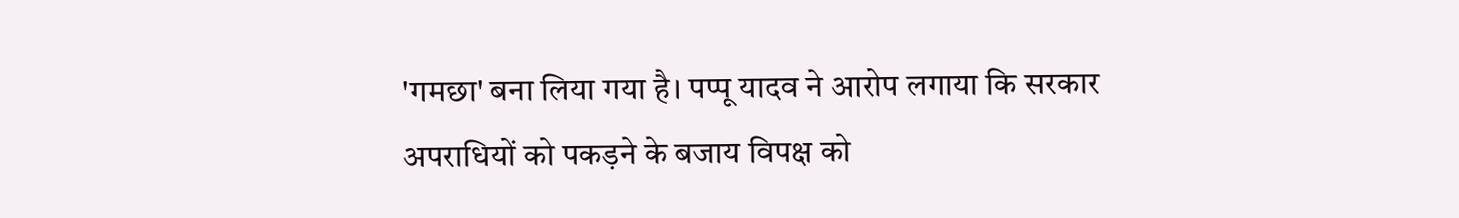'गमछा' बना लिया गया है। पप्पू यादव ने आरोप लगाया कि सरकार अपराधियों को पकड़ने के बजाय विपक्ष को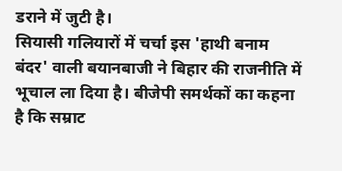डराने में जुटी है।
सियासी गलियारों में चर्चा इस 'हाथी बनाम बंदर' वाली बयानबाजी ने बिहार की राजनीति में भूचाल ला दिया है। बीजेपी समर्थकों का कहना है कि सम्राट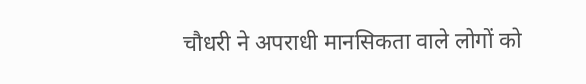चौधरी ने अपराधी मानसिकता वाले लोगों को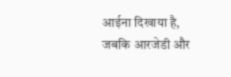आईना दिखाया है, जबकि आरजेडी और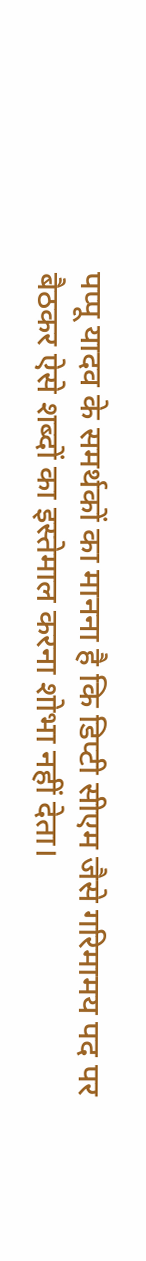पप्पू यादव के समर्थकों का मानना है कि डिप्टी सीएम जैसे गरिमामय पद पर बैठकर ऐसे शब्दों का इस्तेमाल करना शोभा नहीं देता।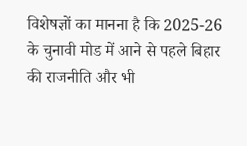विशेषज्ञों का मानना है कि 2025-26 के चुनावी मोड में आने से पहले बिहार की राजनीति और भी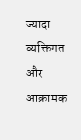ज्यादा व्यक्तिगत और आक्रामक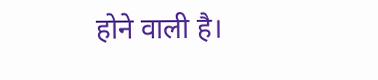होने वाली है।